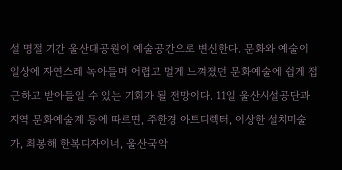설 명절 기간 울산대공원이 예술공간으로 변신한다. 문화와 예술이 일상에 자연스레 녹아들며 어렵고 멀게 느껴졌던 문화예술에 쉽게 접근하고 받아들일 수 있는 기회가 될 전망이다. 11일 울산시설공단과 지역 문화예술계 등에 따르면, 주한경 아트디렉터, 이상한 설치미술가, 최봉해 한복디자이너, 울산국악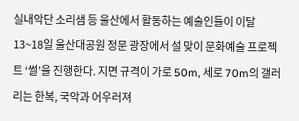실내악단 소리샘 등 울산에서 활동하는 예술인들이 이달 13~18일 울산대공원 정문 광장에서 설 맞이 문화예술 프로젝트 ‘썰’을 진행한다. 지면 규격이 가로 50m, 세로 70m의 갤러리는 한복, 국악과 어우러져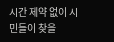시간 제약 없이 시민들이 찾을